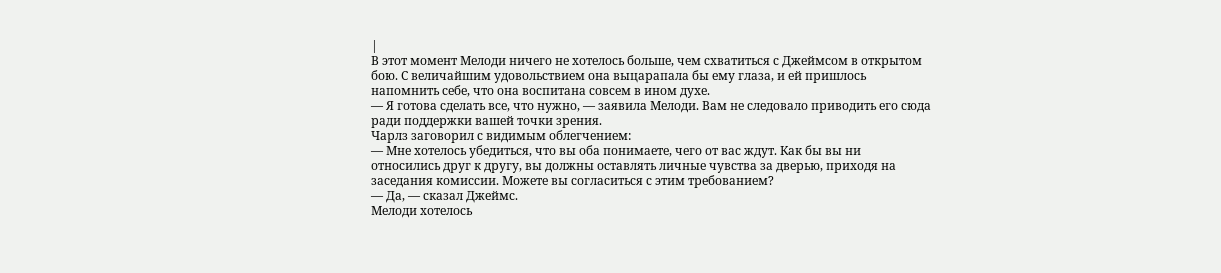|
В этот момент Мелоди ничего не хотелось больше, чем схватиться с Джеймсом в открытом бою. С величайшим удовольствием она выцарапала бы ему глаза, и ей пришлось напомнить себе, что она воспитана совсем в ином духе.
— Я готова сделать все, что нужно, — заявила Мелоди. Вам не следовало приводить его сюда ради поддержки вашей точки зрения.
Чарлз заговорил с видимым облегчением:
— Мне хотелось убедиться, что вы оба понимаете, чего от вас ждут. Как бы вы ни относились друг к другу, вы должны оставлять личные чувства за дверью, приходя на заседания комиссии. Можете вы согласиться с этим требованием?
— Да, — сказал Джеймс.
Мелоди хотелось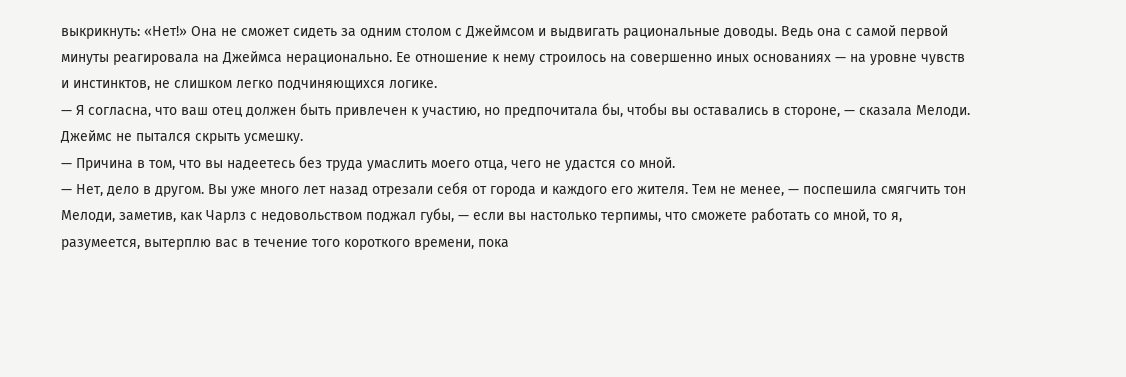выкрикнуть: «Нет!» Она не сможет сидеть за одним столом с Джеймсом и выдвигать рациональные доводы. Ведь она с самой первой минуты реагировала на Джеймса нерационально. Ее отношение к нему строилось на совершенно иных основаниях — на уровне чувств и инстинктов, не слишком легко подчиняющихся логике.
— Я согласна, что ваш отец должен быть привлечен к участию, но предпочитала бы, чтобы вы оставались в стороне, — сказала Мелоди.
Джеймс не пытался скрыть усмешку.
— Причина в том, что вы надеетесь без труда умаслить моего отца, чего не удастся со мной.
— Нет, дело в другом. Вы уже много лет назад отрезали себя от города и каждого его жителя. Тем не менее, — поспешила смягчить тон Мелоди, заметив, как Чарлз с недовольством поджал губы, — если вы настолько терпимы, что сможете работать со мной, то я, разумеется, вытерплю вас в течение того короткого времени, пока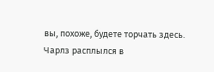вы, похоже, будете торчать здесь.
Чарлз расплылся в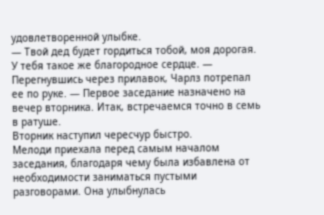удовлетворенной улыбке.
— Твой дед будет гордиться тобой, моя дорогая. У тебя такое же благородное сердце. — Перегнувшись через прилавок, Чарлз потрепал ее по руке. — Первое заседание назначено на вечер вторника. Итак, встречаемся точно в семь в ратуше.
Вторник наступил чересчур быстро.
Мелоди приехала перед самым началом заседания, благодаря чему была избавлена от необходимости заниматься пустыми разговорами. Она улыбнулась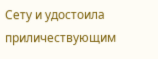Сету и удостоила приличествующим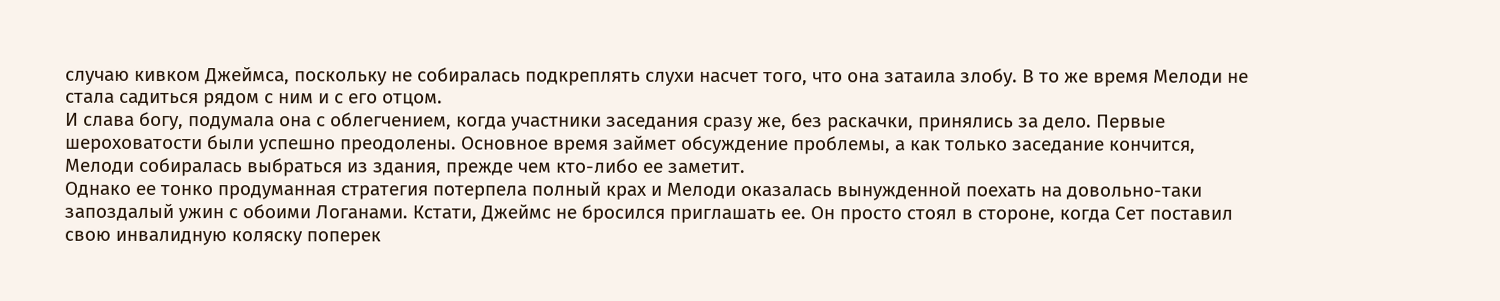случаю кивком Джеймса, поскольку не собиралась подкреплять слухи насчет того, что она затаила злобу. В то же время Мелоди не стала садиться рядом с ним и с его отцом.
И слава богу, подумала она с облегчением, когда участники заседания сразу же, без раскачки, принялись за дело. Первые шероховатости были успешно преодолены. Основное время займет обсуждение проблемы, а как только заседание кончится, Мелоди собиралась выбраться из здания, прежде чем кто-либо ее заметит.
Однако ее тонко продуманная стратегия потерпела полный крах и Мелоди оказалась вынужденной поехать на довольно-таки запоздалый ужин с обоими Логанами. Кстати, Джеймс не бросился приглашать ее. Он просто стоял в стороне, когда Сет поставил свою инвалидную коляску поперек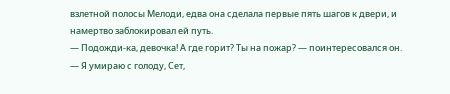взлетной полосы Мелоди, едва она сделала первые пять шагов к двери, и намертво заблокировал ей путь.
— Подожди-ка, девочка! А где горит? Ты на пожар? — поинтересовался он.
— Я умираю с голоду, Сет,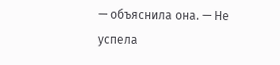— объяснила она. — Не успела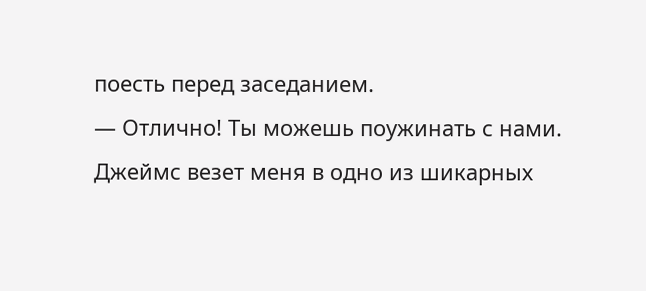поесть перед заседанием.
— Отлично! Ты можешь поужинать с нами. Джеймс везет меня в одно из шикарных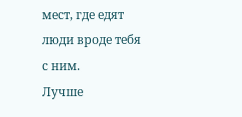мест, где едят люди вроде тебя с ним.
Лучше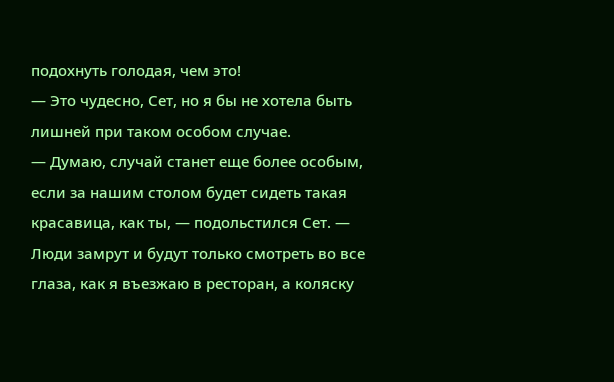подохнуть голодая, чем это!
— Это чудесно, Сет, но я бы не хотела быть лишней при таком особом случае.
— Думаю, случай станет еще более особым, если за нашим столом будет сидеть такая красавица, как ты, — подольстился Сет. — Люди замрут и будут только смотреть во все глаза, как я въезжаю в ресторан, а коляску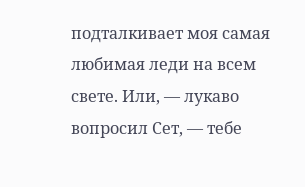подталкивает моя самая любимая леди на всем свете. Или, — лукаво вопросил Сет, — тебе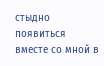стыдно появиться вместе со мной в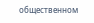общественном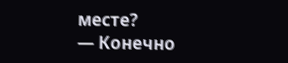месте?
— Конечно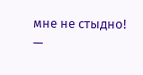мне не стыдно!
—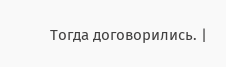Тогда договорились. |